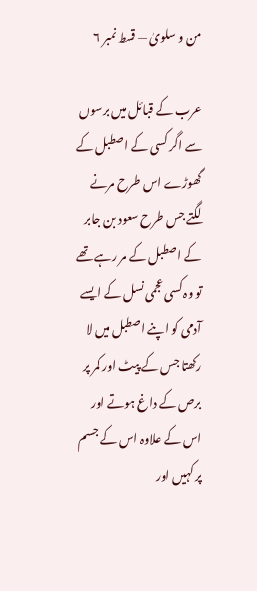من و سلویٰ — قسط نمبر ۶

عرب کے قبائل میں برسوں سے اگر کسی کے اصطبل کے گھوڑے اس طرح مرنے لگتے جس طرح سعود بن جابر کے اصطبل کے مر رہے تھے تو وہ کسی عجمی نسل کے ایسے آدمی کو اپنے اصطبل میں لا رکھتا جس کے پیٹ اور کمر پر برص کے داغ ہوتے اور اس کے علاوہ اس کے جسم پر کہیں اور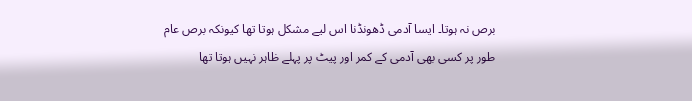برص نہ ہوتا۔ ایسا آدمی ڈھونڈنا اس لیے مشکل ہوتا تھا کیونکہ برص عام طور پر کسی بھی آدمی کے کمر اور پیٹ پر پہلے ظاہر نہیں ہوتا تھا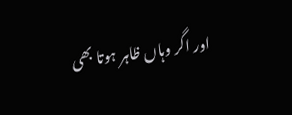اور اگر وہاں ظاہر ہوتا بھی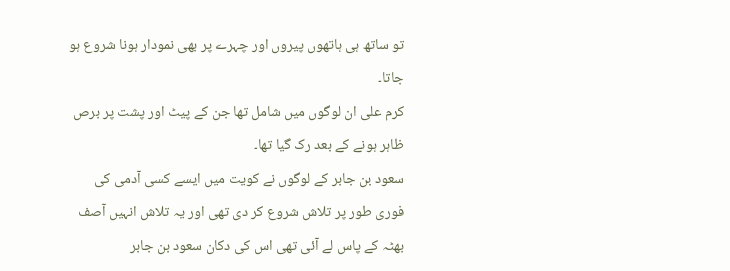تو ساتھ ہی ہاتھوں پیروں اور چہرے پر بھی نمودار ہونا شروع ہو جاتا۔
کرم علی ان لوگوں میں شامل تھا جن کے پیٹ اور پشت پر برص ظاہر ہونے کے بعد رک گیا تھا۔
سعود بن جابر کے لوگوں نے کویت میں ایسے کسی آدمی کی فوری طور پر تلاش شروع کر دی تھی اور یہ تلاش انہیں آصف بھٹہ کے پاس لے آئی تھی اس کی دکان سعود بن جابر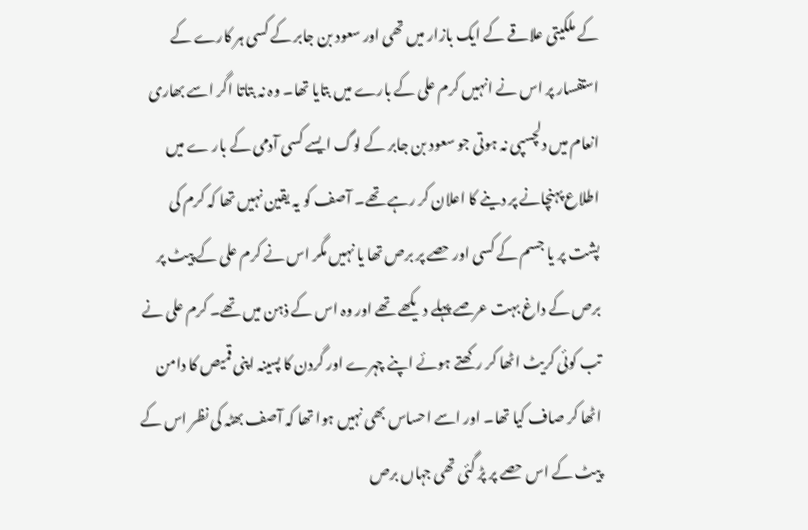کے ملکیتی علاقے کے ایک بازار میں تھی اور سعود بن جابر کے کسی ہر کارے کے استفسار پر اس نے انہیں کرم علی کے بارے میں بتایا تھا۔ وہ نہ بتاتا اگر اسے بھاری انعام میں دلچسپی نہ ہوتی جو سعود بن جابر کے لوگ ایسے کسی آدمی کے بار ے میں اطلاع پہنچانے پر دینے کا اعلان کر رہے تھے۔ آصف کو یہ یقین نہیں تھا کہ کرم کی پشت پر یا جسم کے کسی اور حصے پر برص تھا یا نہیں مگر اس نے کرم علی کے پیٹ پر برص کے داغ بہت عرصے پہلے دیکھے تھے اور وہ اس کے ذہن میں تھے۔ کرم علی نے تب کوئی کریٹ اٹھا کر رکھتے ہوئے اپنے چہرے اور گردن کا پسینہ اپنی قمیص کا دامن اٹھا کر صاف کیا تھا۔ اور اسے احساس بھی نہیں ہوا تھا کہ آصف بھٹہ کی نظر اس کے پیٹ کے اس حصے پر پڑ گئی تھی جہاں برص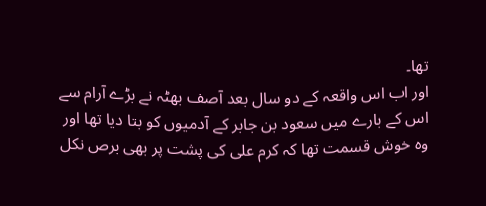تھا۔
اور اب اس واقعہ کے دو سال بعد آصف بھٹہ نے بڑے آرام سے اس کے بارے میں سعود بن جابر کے آدمیوں کو بتا دیا تھا اور وہ خوش قسمت تھا کہ کرم علی کی پشت پر بھی برص نکل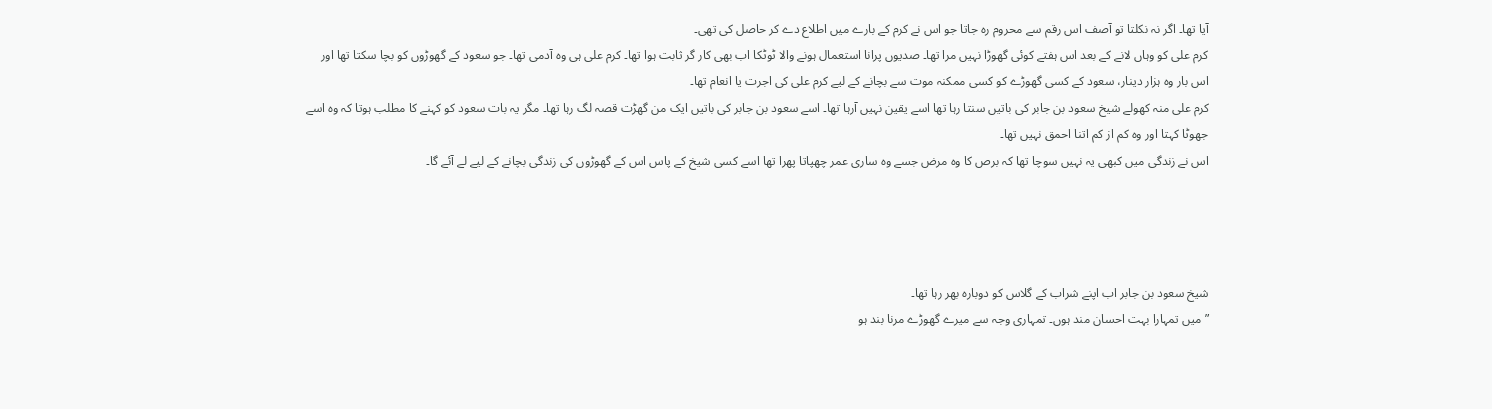آیا تھا۔ اگر نہ نکلتا تو آصف اس رقم سے محروم رہ جاتا جو اس نے کرم کے بارے میں اطلاع دے کر حاصل کی تھی۔
کرم علی کو وہاں لانے کے بعد اس ہفتے کوئی گھوڑا نہیں مرا تھا۔ صدیوں پرانا استعمال ہونے والا ٹوٹکا اب بھی کار گر ثابت ہوا تھا۔ کرم علی ہی وہ آدمی تھا۔ جو سعود کے گھوڑوں کو بچا سکتا تھا اور اس بار وہ ہزار دینار، سعود کے کسی گھوڑے کو کسی ممکنہ موت سے بچانے کے لیے کرم علی کی اجرت یا انعام تھا۔
کرم علی منہ کھولے شیخ سعود بن جابر کی باتیں سنتا رہا تھا اسے یقین نہیں آرہا تھا۔ اسے سعود بن جابر کی باتیں ایک من گھڑت قصہ لگ رہا تھا۔ مگر یہ بات سعود کو کہنے کا مطلب ہوتا کہ وہ اسے جھوٹا کہتا اور وہ کم از کم اتنا احمق نہیں تھا۔
اس نے زندگی میں کبھی یہ نہیں سوچا تھا کہ برص کا وہ مرض جسے وہ ساری عمر چھپاتا پھرا تھا اسے کسی شیخ کے پاس اس کے گھوڑوں کی زندگی بچانے کے لیے لے آئے گا۔




شیخ سعود بن جابر اب اپنے شراب کے گلاس کو دوبارہ بھر رہا تھا۔
”میں تمہارا بہت احسان مند ہوں۔ تمہاری وجہ سے میرے گھوڑے مرنا بند ہو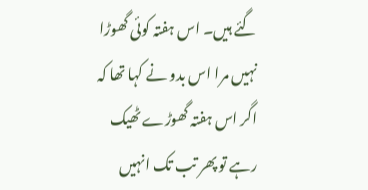گئے ہیں۔ اس ہفتہ کوئی گھوڑا نہیں مرا اس بدو نے کہا تھا کہ اگر اس ہفتہ گھوڑے ٹھیک رہے تو پھر تب تک انہیں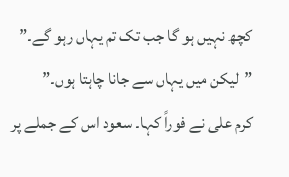کچھ نہیں ہو گا جب تک تم یہاں رہو گے۔”
”لیکن میں یہاں سے جانا چاہتا ہوں۔”
کرم علی نے فوراً کہا۔ سعود اس کے جملے پر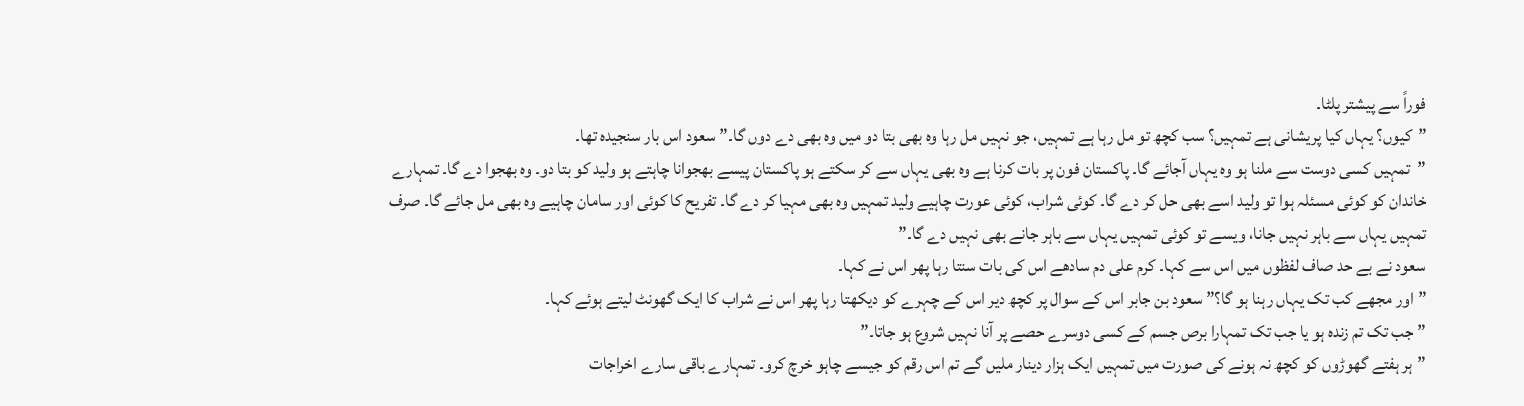فوراً سے پیشتر پلٹا۔
”کیوں؟ یہاں کیا پریشانی ہے تمہیں؟ سب کچھ تو مل رہا ہے تمہیں، جو نہیں مل رہا وہ بھی بتا دو میں وہ بھی دے دوں گا۔” سعود اس بار سنجیدہ تھا۔
”تمہیں کسی دوست سے ملنا ہو وہ یہاں آجائے گا۔ پاکستان فون پر بات کرنا ہے وہ بھی یہاں سے کر سکتے ہو پاکستان پیسے بھجوانا چاہتے ہو ولید کو بتا دو۔ وہ بھجوا دے گا۔ تمہارے خاندان کو کوئی مسئلہ ہوا تو ولید اسے بھی حل کر دے گا۔ کوئی شراب، کوئی عورت چاہیے ولید تمہیں وہ بھی مہیا کر دے گا۔ تفریح کا کوئی اور سامان چاہیے وہ بھی مل جائے گا۔ صرف تمہیں یہاں سے باہر نہیں جانا، ویسے تو کوئی تمہیں یہاں سے باہر جانے بھی نہیں دے گا۔”
سعود نے بے حد صاف لفظوں میں اس سے کہا۔ کرم علی دم سادھے اس کی بات سنتا رہا پھر اس نے کہا۔
”اور مجھے کب تک یہاں رہنا ہو گا؟” سعود بن جابر اس کے سوال پر کچھ دیر اس کے چہرے کو دیکھتا رہا پھر اس نے شراب کا ایک گھونٹ لیتے ہوئے کہا۔
”جب تک تم زندہ ہو یا جب تک تمہارا برص جسم کے کسی دوسرے حصے پر آنا نہیں شروع ہو جاتا۔”
”ہر ہفتے گھوڑوں کو کچھ نہ ہونے کی صورت میں تمہیں ایک ہزار دینار ملیں گے تم اس رقم کو جیسے چاہو خرچ کرو۔ تمہارے باقی سارے اخراجات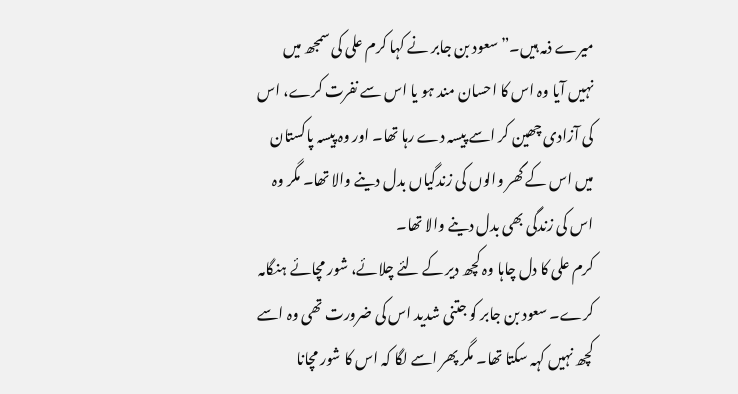میرے ذمہ ہیں۔” سعود بن جابر نے کہا کرم علی کی سمجھ میں نہیں آیا وہ اس کا احسان مند ہو یا اس سے نفرت کرے، اس کی آزادی چھین کر اسے پیسہ دے رہا تھا۔ اور وہ پیسہ پاکستان میں اس کے گھر والوں کی زندگیاں بدل دینے والا تھا۔ مگر وہ اس کی زندگی بھی بدل دینے والا تھا۔
کرم علی کا دل چاہا وہ کچھ دیر کے لئے چلائے، شور مچائے ہنگامہ کرے۔ سعود بن جابر کو جتنی شدید اس کی ضرورت تھی وہ اسے کچھ نہیں کہہ سکتا تھا۔ مگر پھر اسے لگا کہ اس کا شور مچانا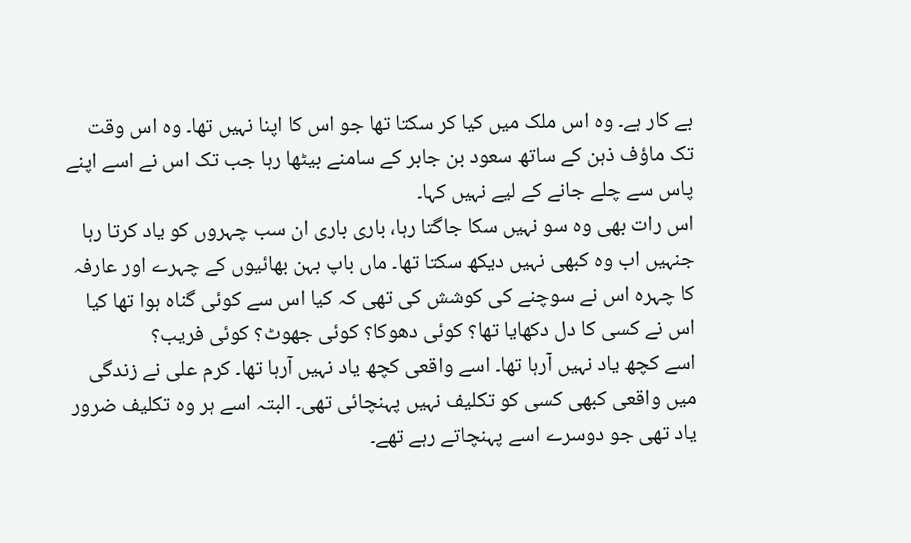بے کار ہے۔ وہ اس ملک میں کیا کر سکتا تھا جو اس کا اپنا نہیں تھا۔ وہ اس وقت تک ماؤف ذہن کے ساتھ سعود بن جابر کے سامنے بیٹھا رہا جب تک اس نے اسے اپنے پاس سے چلے جانے کے لیے نہیں کہا۔
اس رات بھی وہ سو نہیں سکا جاگتا رہا، باری باری ان سب چہروں کو یاد کرتا رہا جنہیں اب وہ کبھی نہیں دیکھ سکتا تھا۔ ماں باپ بہن بھائیوں کے چہرے اور عارفہ کا چہرہ اس نے سوچنے کی کوشش کی تھی کہ کیا اس سے کوئی گناہ ہوا تھا کیا اس نے کسی کا دل دکھایا تھا؟ کوئی دھوکا؟ کوئی جھوٹ؟ کوئی فریب؟
اسے کچھ یاد نہیں آرہا تھا۔ اسے واقعی کچھ یاد نہیں آرہا تھا۔ کرم علی نے زندگی میں واقعی کبھی کسی کو تکلیف نہیں پہنچائی تھی۔ البتہ اسے ہر وہ تکلیف ضرور یاد تھی جو دوسرے اسے پہنچاتے رہے تھے۔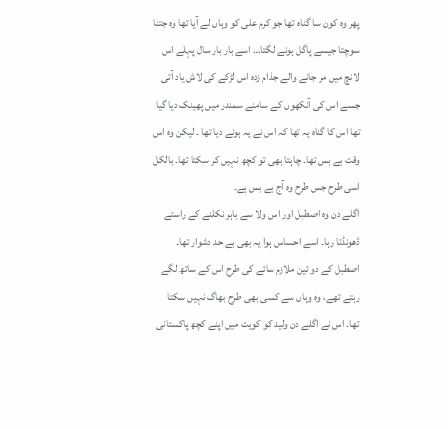پھر وہ کون سا گناہ تھا جو کرم علی کو وہاں لے آیا تھا وہ جتنا سوچتا جیسے پاگل ہونے لگتا… اسے بار بار سال پہلے اس لانچ میں مر جانے والے جذام زدہ اس لڑکے کی لاش یاد آتی جسے اس کی آنکھوں کے سامنے سمندر میں پھینک دیا گیا تھا اس کا گناہ یہ تھا کہ اس نے یہ ہونے دیا تھا ۔ لیکن وہ اس وقت بے بس تھا۔ چاہتا بھی تو کچھ نہیں کر سکتا تھا۔ بالکل اسی طرح جس طرح وہ آج بے بس ہے۔
اگلے دن وہ اصطبل اور اس ولا سے باہر نکلنے کے راستے ڈھونڈتا رہا۔ اسے احساس ہوا یہ بھی بے حد دشوار تھا۔ اصطبل کے دو تین ملازم سائے کی طرح اس کے ساتھ لگے رہتے تھے، وہ وہاں سے کسی بھی طرح بھاگ نہیں سکتا تھا۔ اس نے اگلے دن ولید کو کویت میں اپنے کچھ پاکستانی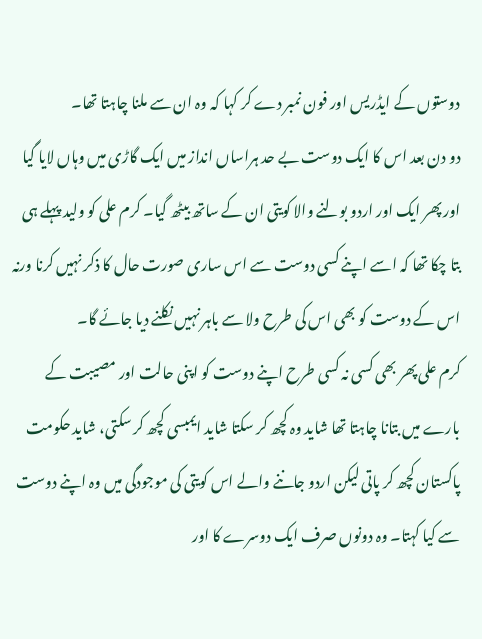دوستوں کے ایڈریس اور فون نمبر دے کر کہا کہ وہ ان سے ملنا چاہتا تھا۔
دو دن بعد اس کا ایک دوست بے حد ہراساں انداز میں ایک گاڑی میں وہاں لایا گیا اور پھر ایک اور اردو بولنے والا کویتی ان کے ساتھ بیٹھ گیا۔ کرم علی کو ولید پہلے ہی بتا چکا تھا کہ اسے اپنے کسی دوست سے اس ساری صورت حال کا ذکر نہیں کرنا ورنہ اس کے دوست کو بھی اس کی طرح ولا سے باہر نہیں نکلنے دیا جائے گا۔
کرم علی پھر بھی کسی نہ کسی طرح اپنے دوست کو اپنی حالت اور مصیبت کے بارے میں بتانا چاہتا تھا شاید وہ کچھ کر سکتا شاید ایمبسی کچھ کر سکتی، شاید حکومت پاکستان کچھ کر پاتی لیکن اردو جاننے والے اس کویتی کی موجودگی میں وہ اپنے دوست سے کیا کہتا۔ وہ دونوں صرف ایک دوسرے کا اور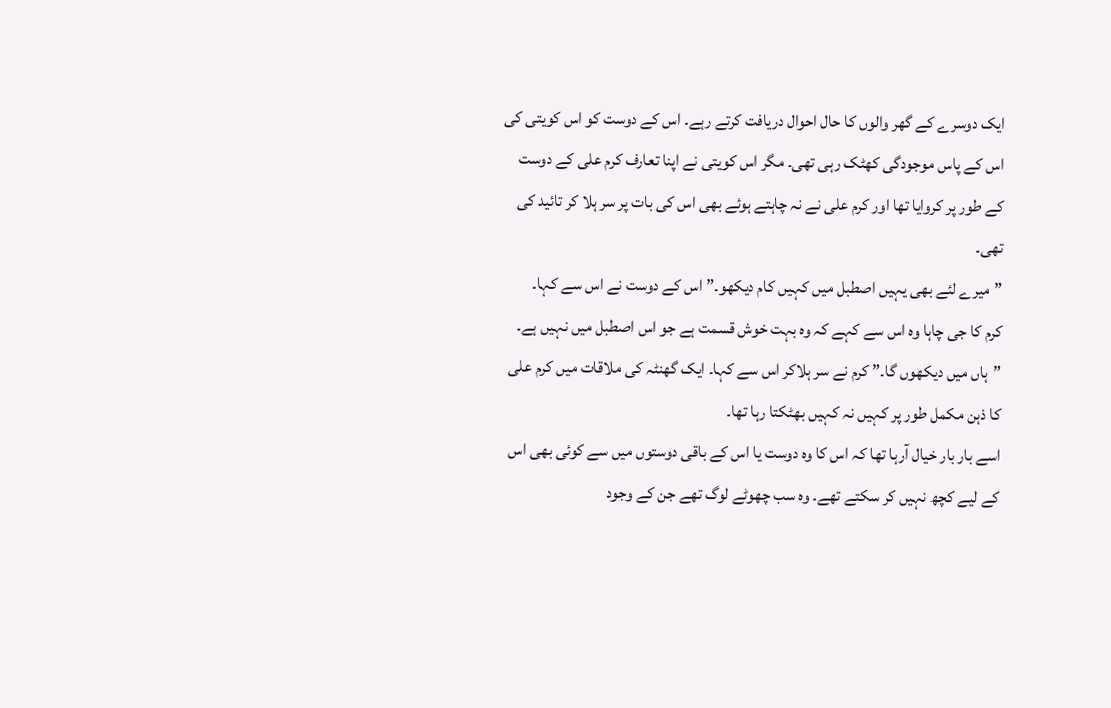ایک دوسرے کے گھر والوں کا حال احوال دریافت کرتے رہے۔ اس کے دوست کو اس کویتی کی اس کے پاس موجودگی کھٹک رہی تھی۔ مگر اس کویتی نے اپنا تعارف کرم علی کے دوست کے طور پر کروایا تھا اور کرم علی نے نہ چاہتے ہوئے بھی اس کی بات پر سر ہلا کر تائید کی تھی۔
”میرے لئے بھی یہیں اصطبل میں کہیں کام دیکھو۔” اس کے دوست نے اس سے کہا۔
کرم کا جی چاہا وہ اس سے کہے کہ وہ بہت خوش قسمت ہے جو اس اصطبل میں نہیں ہے۔ ”ہاں میں دیکھوں گا۔” کرم نے سر ہلاکر اس سے کہا۔ ایک گھنٹہ کی ملاقات میں کرم علی کا ذہن مکمل طور پر کہیں نہ کہیں بھٹکتا رہا تھا۔
اسے بار بار خیال آرہا تھا کہ اس کا وہ دوست یا اس کے باقی دوستوں میں سے کوئی بھی اس کے لیے کچھ نہیں کر سکتے تھے۔ وہ سب چھوٹے لوگ تھے جن کے وجود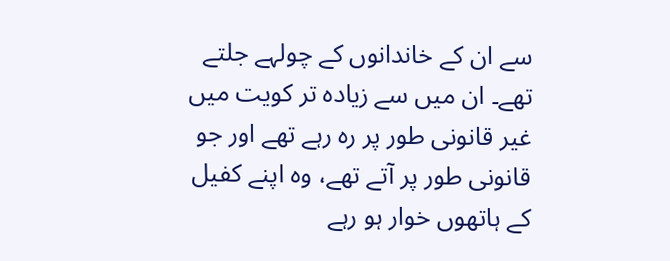سے ان کے خاندانوں کے چولہے جلتے تھے۔ ان میں سے زیادہ تر کویت میں غیر قانونی طور پر رہ رہے تھے اور جو قانونی طور پر آتے تھے، وہ اپنے کفیل کے ہاتھوں خوار ہو رہے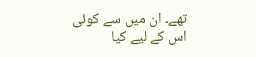تھے۔ ان میں سے کوئی اس کے لیے کیا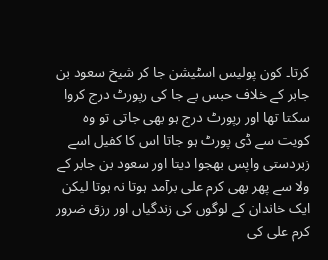کرتا۔ کون پولیس اسٹیشن جا کر شیخ سعود بن جابر کے خلاف حبس بے جا کی رپورٹ درج کروا سکتا تھا اور رپورٹ درج ہو بھی جاتی تو وہ کویت سے ڈی پورٹ ہو جاتا اس کا کفیل اسے زبردستی واپس بھجوا دیتا اور سعود بن جابر کے ولا سے پھر بھی کرم علی برآمد ہوتا نہ ہوتا لیکن ایک خاندان کے لوگوں کی زندگیاں اور رزق ضرور کرم علی کی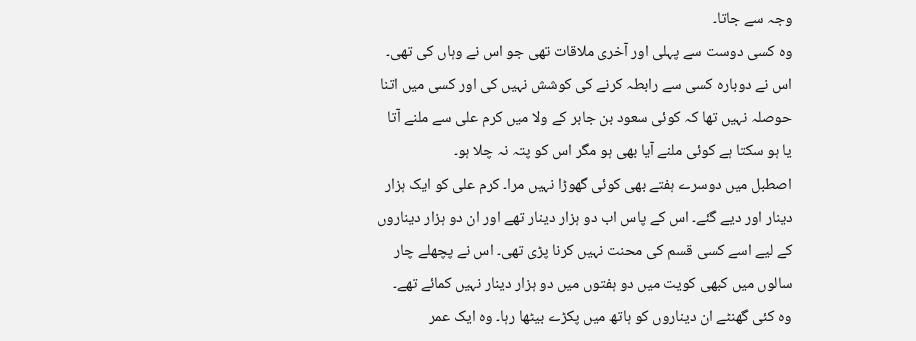وجہ سے جاتا۔
وہ کسی دوست سے پہلی اور آخری ملاقات تھی جو اس نے وہاں کی تھی۔ اس نے دوبارہ کسی سے رابطہ کرنے کی کوشش نہیں کی اور کسی میں اتنا حوصلہ نہیں تھا کہ کوئی سعود بن جابر کے ولا میں کرم علی سے ملنے آتا یا ہو سکتا ہے کوئی ملنے آیا بھی ہو مگر اس کو پتہ نہ چلا ہو۔
اصطبل میں دوسرے ہفتے بھی کوئی گھوڑا نہیں مرا۔ کرم علی کو ایک ہزار دینار اور دیے گئے۔ اس کے پاس اب دو ہزار دینار تھے اور ان دو ہزار دیناروں کے لیے اسے کسی قسم کی محنت نہیں کرنا پڑی تھی۔ اس نے پچھلے چار سالوں میں کبھی کویت میں دو ہفتوں میں دو ہزار دینار نہیں کمائے تھے۔ وہ کئی گھنٹے ان دیناروں کو ہاتھ میں پکڑے بیٹھا رہا۔ وہ ایک عمر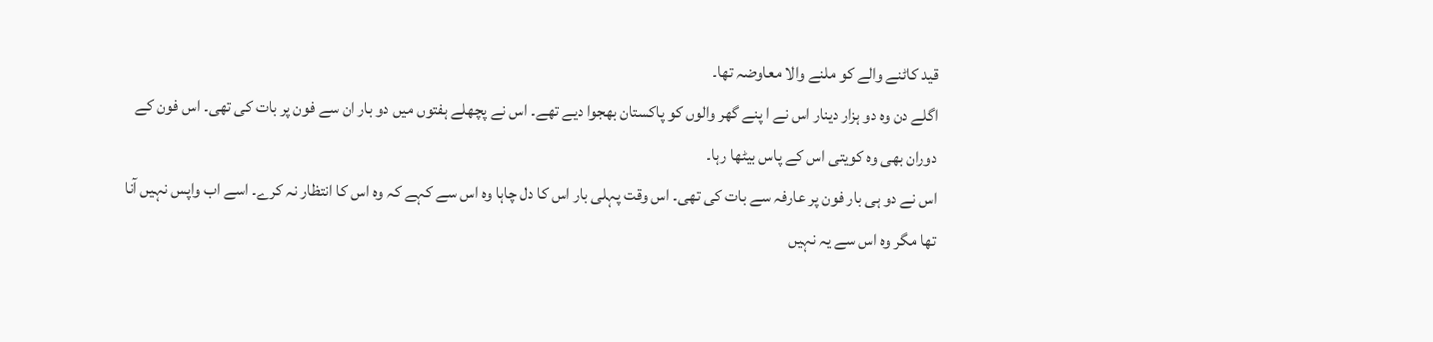قید کاٹنے والے کو ملنے والا معاوضہ تھا۔
اگلے دن وہ دو ہزار دینار اس نے ا پنے گھر والوں کو پاکستان بھجوا دیے تھے۔ اس نے پچھلے ہفتوں میں دو بار ان سے فون پر بات کی تھی۔ اس فون کے دوران بھی وہ کویتی اس کے پاس بیٹھا رہا۔
اس نے دو ہی بار فون پر عارفہ سے بات کی تھی۔ اس وقت پہلی بار اس کا دل چاہا وہ اس سے کہے کہ وہ اس کا انتظار نہ کرے۔ اسے اب واپس نہیں آنا تھا مگر وہ اس سے یہ نہیں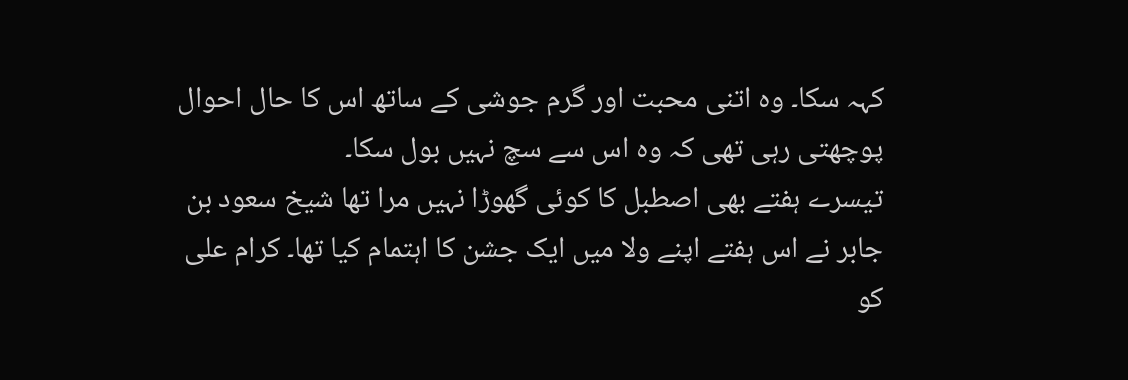کہہ سکا۔ وہ اتنی محبت اور گرم جوشی کے ساتھ اس کا حال احوال پوچھتی رہی تھی کہ وہ اس سے سچ نہیں بول سکا۔
تیسرے ہفتے بھی اصطبل کا کوئی گھوڑا نہیں مرا تھا شیخ سعود بن جابر نے اس ہفتے اپنے ولا میں ایک جشن کا اہتمام کیا تھا۔ کرام علی کو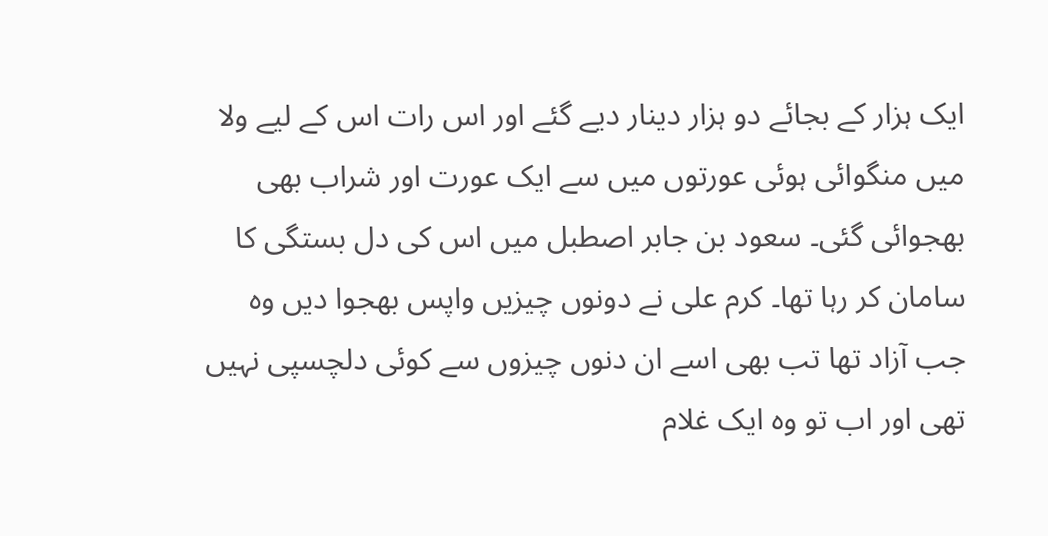ایک ہزار کے بجائے دو ہزار دینار دیے گئے اور اس رات اس کے لیے ولا میں منگوائی ہوئی عورتوں میں سے ایک عورت اور شراب بھی بھجوائی گئی۔ سعود بن جابر اصطبل میں اس کی دل بستگی کا سامان کر رہا تھا۔ کرم علی نے دونوں چیزیں واپس بھجوا دیں وہ جب آزاد تھا تب بھی اسے ان دنوں چیزوں سے کوئی دلچسپی نہیں تھی اور اب تو وہ ایک غلام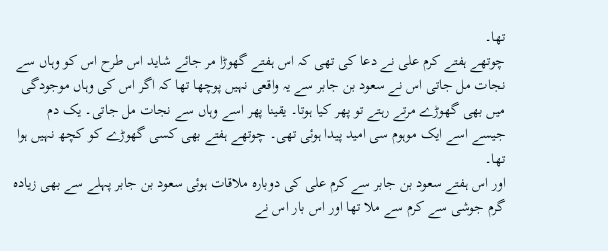تھا۔
چوتھے ہفتے کرم علی نے دعا کی تھی کہ اس ہفتے گھوڑا مر جائے شاید اس طرح اس کو وہاں سے نجات مل جاتی اس نے سعود بن جابر سے یہ واقعی نہیں پوچھا تھا کہ اگر اس کی وہاں موجودگی میں بھی گھوڑے مرتے رہتے تو پھر کیا ہوتا۔ یقینا پھر اسے وہاں سے نجات مل جاتی۔ یک دم جیسے اسے ایک موہوم سی امید پیدا ہوئی تھی۔ چوتھے ہفتے بھی کسی گھوڑے کو کچھ نہیں ہوا تھا۔
اور اس ہفتے سعود بن جابر سے کرم علی کی دوبارہ ملاقات ہوئی سعود بن جابر پہلے سے بھی زیادہ گرم جوشی سے کرم سے ملا تھا اور اس بار اس نے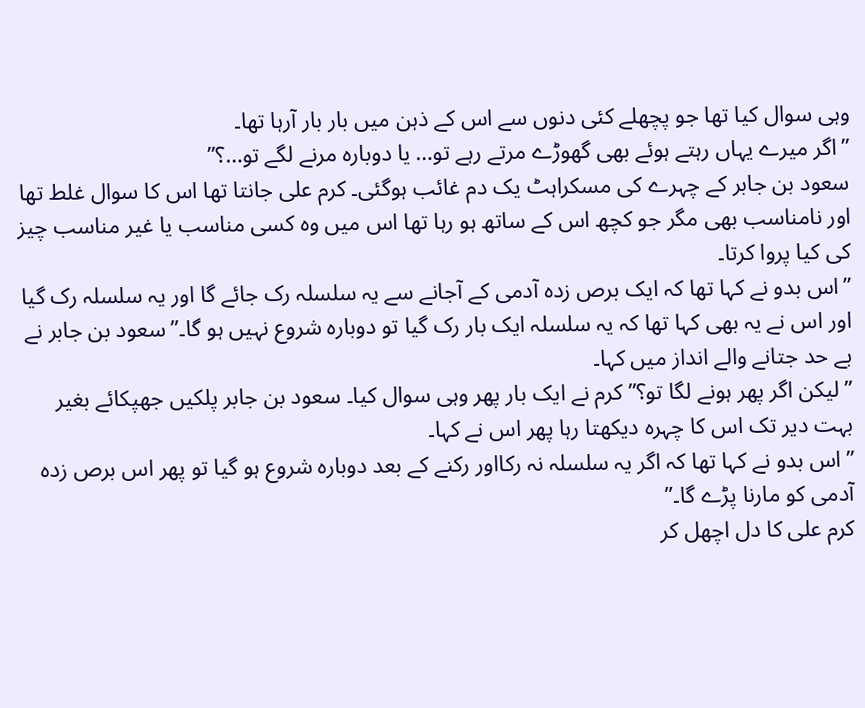وہی سوال کیا تھا جو پچھلے کئی دنوں سے اس کے ذہن میں بار بار آرہا تھا۔
”اگر میرے یہاں رہتے ہوئے بھی گھوڑے مرتے رہے تو… یا دوبارہ مرنے لگے تو…؟”
سعود بن جابر کے چہرے کی مسکراہٹ یک دم غائب ہوگئی۔ کرم علی جانتا تھا اس کا سوال غلط تھا اور نامناسب بھی مگر جو کچھ اس کے ساتھ ہو رہا تھا اس میں وہ کسی مناسب یا غیر مناسب چیز کی کیا پروا کرتا۔
”اس بدو نے کہا تھا کہ ایک برص زدہ آدمی کے آجانے سے یہ سلسلہ رک جائے گا اور یہ سلسلہ رک گیا اور اس نے یہ بھی کہا تھا کہ یہ سلسلہ ایک بار رک گیا تو دوبارہ شروع نہیں ہو گا۔” سعود بن جابر نے بے حد جتانے والے انداز میں کہا۔
”لیکن اگر پھر ہونے لگا تو؟” کرم نے ایک بار پھر وہی سوال کیا۔ سعود بن جابر پلکیں جھپکائے بغیر بہت دیر تک اس کا چہرہ دیکھتا رہا پھر اس نے کہا۔
”اس بدو نے کہا تھا کہ اگر یہ سلسلہ نہ رکااور رکنے کے بعد دوبارہ شروع ہو گیا تو پھر اس برص زدہ آدمی کو مارنا پڑے گا۔”
کرم علی کا دل اچھل کر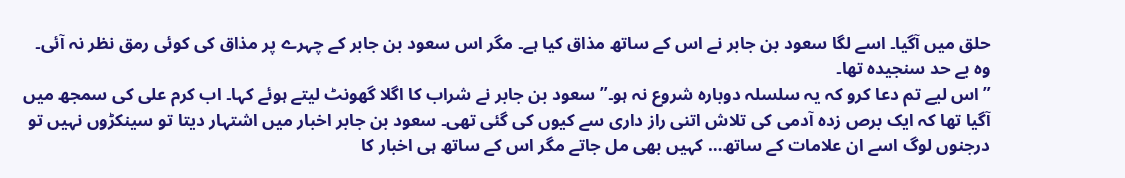حلق میں آگیا۔ اسے لگا سعود بن جابر نے اس کے ساتھ مذاق کیا ہے۔ مگر اس سعود بن جابر کے چہرے پر مذاق کی کوئی رمق نظر نہ آئی۔ وہ بے حد سنجیدہ تھا۔
”اس لیے تم دعا کرو کہ یہ سلسلہ دوبارہ شروع نہ ہو۔” سعود بن جابر نے شراب کا اگلا گھونٹ لیتے ہوئے کہا۔ اب کرم علی کی سمجھ میں آگیا تھا کہ ایک برص زدہ آدمی کی تلاش اتنی راز داری سے کیوں کی گئی تھی۔ سعود بن جابر اخبار میں اشتہار دیتا تو سینکڑوں نہیں تو درجنوں لوگ اسے ان علامات کے ساتھ… کہیں بھی مل جاتے مگر اس کے ساتھ ہی اخبار کا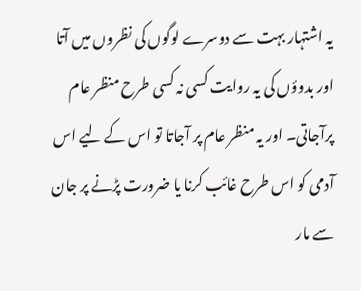یہ اشتہار بہت سے دوسرے لوگوں کی نظروں میں آتا اور بدوؤں کی یہ روایت کسی نہ کسی طرح منظر عام پرآجاتی۔ اور یہ منظر عام پر آجاتا تو اس کے لیے اس آدمی کو اس طرح غائب کرنا یا ضرورت پڑنے پر جان سے مار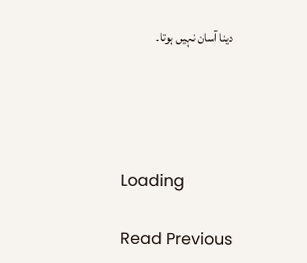دینا آسان نہیں ہوتا۔




Loading

Read Previous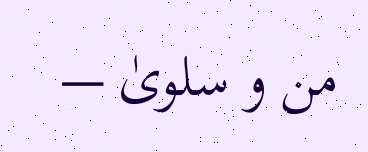من و سلویٰ —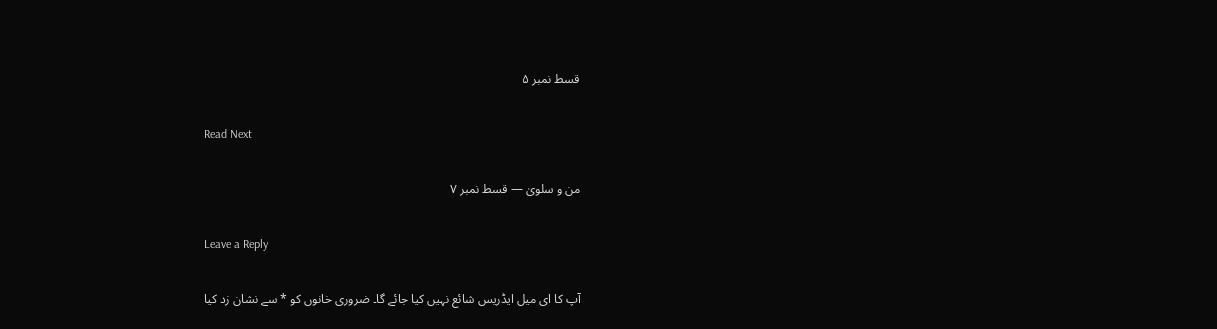قسط نمبر ۵

Read Next

من و سلویٰ — قسط نمبر ۷

Leave a Reply

آپ کا ای میل ایڈریس شائع نہیں کیا جائے گا۔ ضروری خانوں کو * سے نشان زد کیا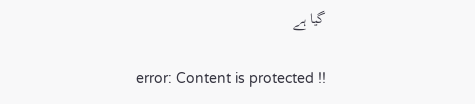گیا ہے

error: Content is protected !!